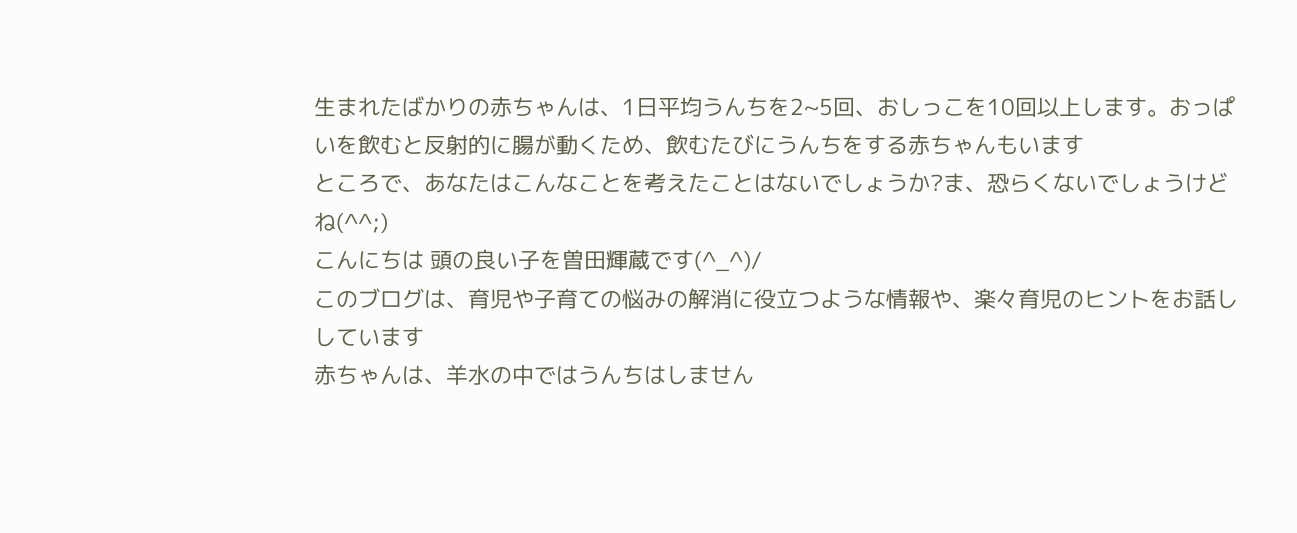生まれたばかりの赤ちゃんは、1日平均うんちを2~5回、おしっこを10回以上します。おっぱいを飲むと反射的に腸が動くため、飲むたびにうんちをする赤ちゃんもいます
ところで、あなたはこんなことを考えたことはないでしょうか?ま、恐らくないでしょうけどね(^^;)
こんにちは 頭の良い子を曽田輝蔵です(^_^)/
このブログは、育児や子育ての悩みの解消に役立つような情報や、楽々育児のヒントをお話ししています
赤ちゃんは、羊水の中ではうんちはしません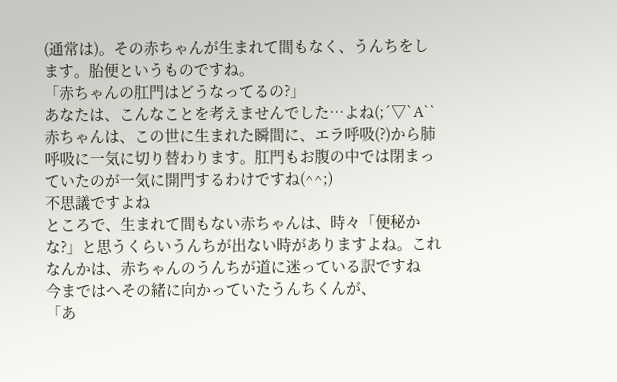(通常は)。その赤ちゃんが生まれて間もなく、うんちをします。胎便というものですね。
「赤ちゃんの肛門はどうなってるの?」
あなたは、こんなことを考えませんでした…よね(;´▽`A``
赤ちゃんは、この世に生まれた瞬間に、エラ呼吸(?)から肺呼吸に一気に切り替わります。肛門もお腹の中では閉まっていたのが一気に開門するわけですね(^^;)
不思議ですよね
ところで、生まれて間もない赤ちゃんは、時々「便秘かな?」と思うくらいうんちが出ない時がありますよね。これなんかは、赤ちゃんのうんちが道に迷っている訳ですね
今まではへその緒に向かっていたうんちくんが、
「あ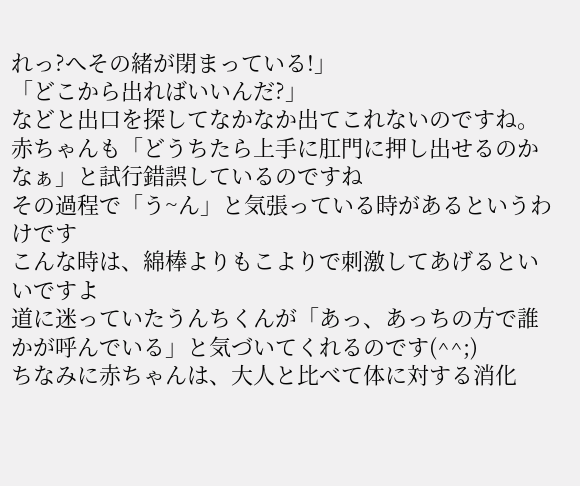れっ?へその緒が閉まっている!」
「どこから出ればいいんだ?」
などと出口を探してなかなか出てこれないのですね。
赤ちゃんも「どうちたら上手に肛門に押し出せるのかなぁ」と試行錯誤しているのですね
その過程で「う~ん」と気張っている時があるというわけです
こんな時は、綿棒よりもこよりで刺激してあげるといいですよ
道に迷っていたうんちくんが「あっ、あっちの方で誰かが呼んでいる」と気づいてくれるのです(^^;)
ちなみに赤ちゃんは、大人と比べて体に対する消化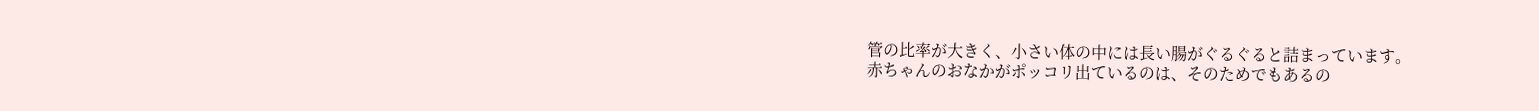管の比率が大きく、小さい体の中には長い腸がぐるぐると詰まっています。
赤ちゃんのおなかがポッコリ出ているのは、そのためでもあるの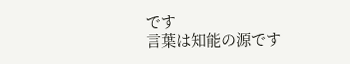です
言葉は知能の源です